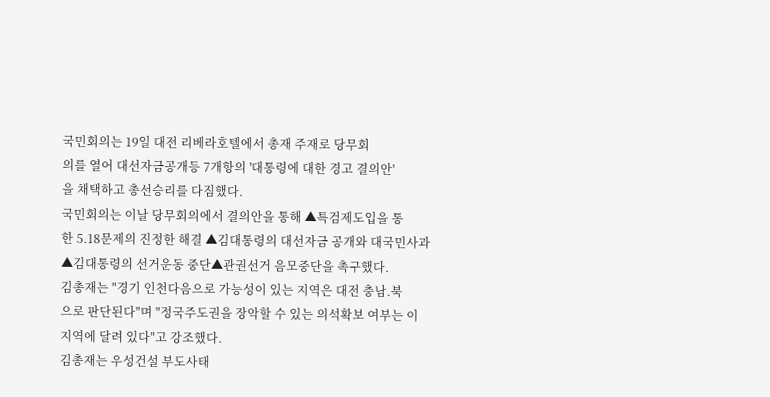국민회의는 19일 대전 리베라호텔에서 총재 주재로 당무회
의를 열어 대선자금공개등 7개항의 '대통령에 대한 경고 결의안'
을 채택하고 총선승리를 다짐했다.
국민회의는 이날 당무회의에서 결의안을 통해 ▲특검제도입을 통
한 5.18문제의 진정한 해결 ▲김대통령의 대선자금 공개와 대국민사과
▲김대통령의 선거운동 중단▲관권선거 음모중단을 촉구했다.
김총재는 "경기 인천다음으로 가능성이 있는 지역은 대전 충남.북
으로 판단된다"며 "정국주도권을 장악할 수 있는 의석확보 여부는 이
지역에 달려 있다"고 강조했다.
김총재는 우성건설 부도사태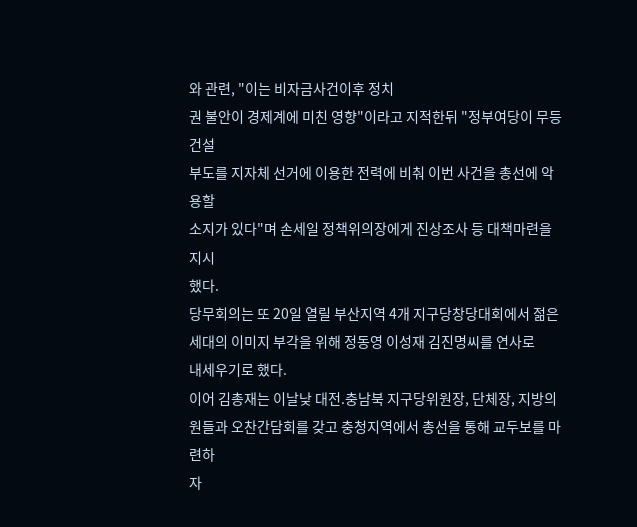와 관련, "이는 비자금사건이후 정치
권 불안이 경제계에 미친 영향"이라고 지적한뒤 "정부여당이 무등건설
부도를 지자체 선거에 이용한 전력에 비춰 이번 사건을 총선에 악용할
소지가 있다"며 손세일 정책위의장에게 진상조사 등 대책마련을 지시
했다.
당무회의는 또 20일 열릴 부산지역 4개 지구당창당대회에서 젊은
세대의 이미지 부각을 위해 정동영 이성재 김진명씨를 연사로
내세우기로 했다.
이어 김총재는 이날낮 대전.충남북 지구당위원장, 단체장, 지방의
원들과 오찬간담회를 갖고 충청지역에서 총선을 통해 교두보를 마련하
자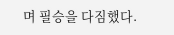며 필승을 다짐했다.